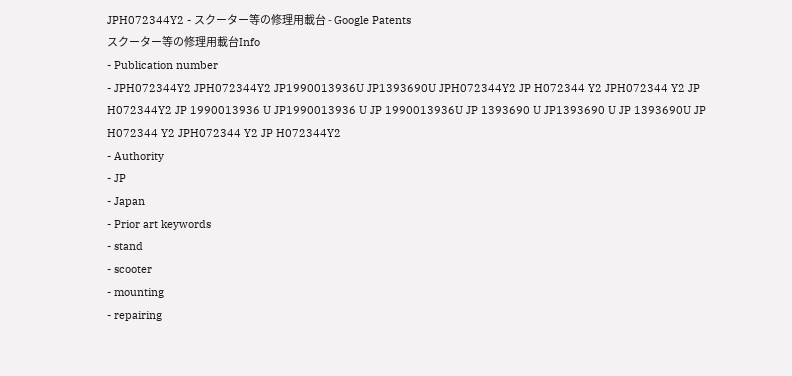JPH072344Y2 - スクーター等の修理用載台 - Google Patents
スクーター等の修理用載台Info
- Publication number
- JPH072344Y2 JPH072344Y2 JP1990013936U JP1393690U JPH072344Y2 JP H072344 Y2 JPH072344 Y2 JP H072344Y2 JP 1990013936 U JP1990013936 U JP 1990013936U JP 1393690 U JP1393690 U JP 1393690U JP H072344 Y2 JPH072344 Y2 JP H072344Y2
- Authority
- JP
- Japan
- Prior art keywords
- stand
- scooter
- mounting
- repairing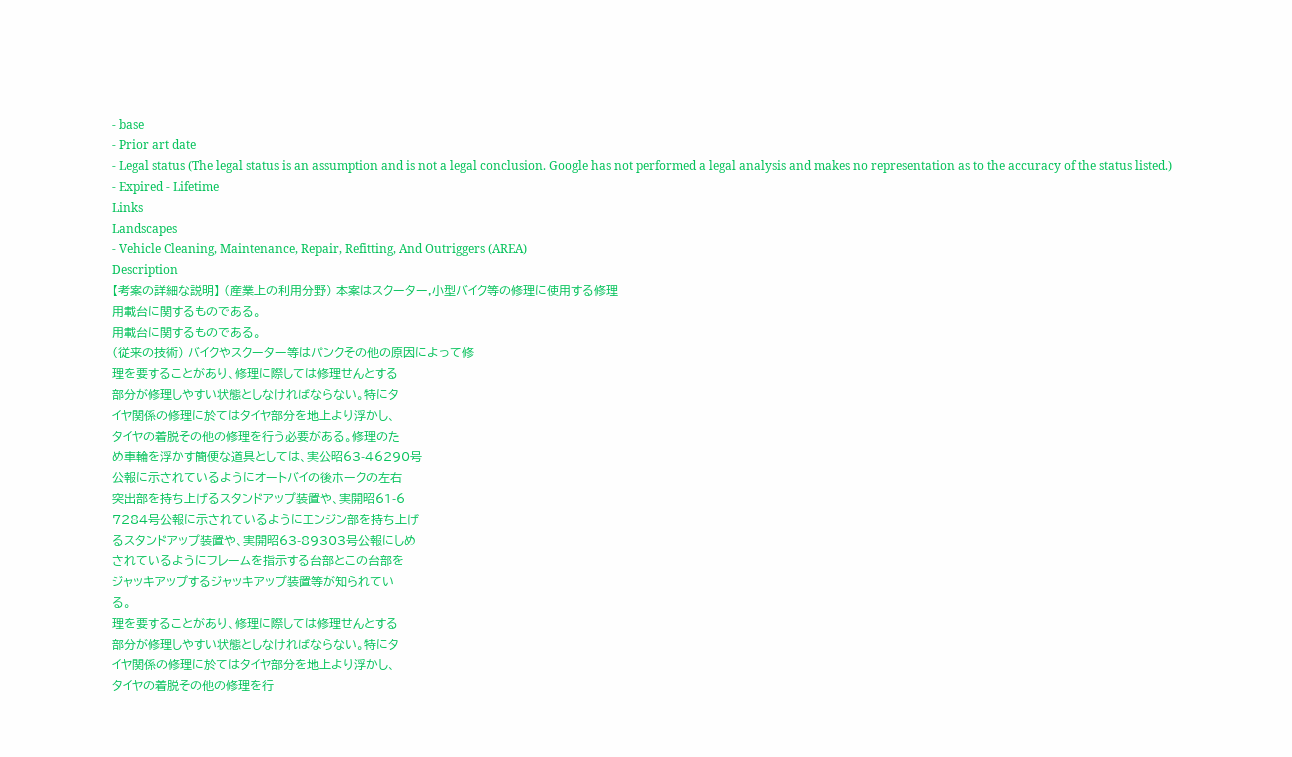- base
- Prior art date
- Legal status (The legal status is an assumption and is not a legal conclusion. Google has not performed a legal analysis and makes no representation as to the accuracy of the status listed.)
- Expired - Lifetime
Links
Landscapes
- Vehicle Cleaning, Maintenance, Repair, Refitting, And Outriggers (AREA)
Description
【考案の詳細な説明】 (産業上の利用分野) 本案はスクーター,小型バイク等の修理に使用する修理
用載台に関するものである。
用載台に関するものである。
(従来の技術) バイクやスクーター等はパンクその他の原因によって修
理を要することがあり、修理に際しては修理せんとする
部分が修理しやすい状態としなければならない。特にタ
イヤ関係の修理に於てはタイヤ部分を地上より浮かし、
タイヤの着脱その他の修理を行う必要がある。修理のた
め車輪を浮かす簡便な道具としては、実公昭63-46290号
公報に示されているようにオートバイの後ホークの左右
突出部を持ち上げるスタンドアップ装置や、実開昭61-6
7284号公報に示されているようにエンジン部を持ち上げ
るスタンドアップ装置や、実開昭63-89303号公報にしめ
されているようにフレームを指示する台部とこの台部を
ジャッキアップするジャッキアップ装置等が知られてい
る。
理を要することがあり、修理に際しては修理せんとする
部分が修理しやすい状態としなければならない。特にタ
イヤ関係の修理に於てはタイヤ部分を地上より浮かし、
タイヤの着脱その他の修理を行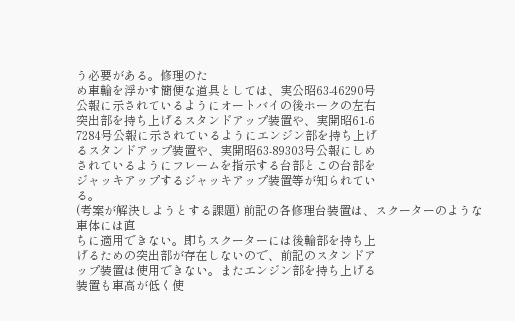う必要がある。修理のた
め車輪を浮かす簡便な道具としては、実公昭63-46290号
公報に示されているようにオートバイの後ホークの左右
突出部を持ち上げるスタンドアップ装置や、実開昭61-6
7284号公報に示されているようにエンジン部を持ち上げ
るスタンドアップ装置や、実開昭63-89303号公報にしめ
されているようにフレームを指示する台部とこの台部を
ジャッキアップするジャッキアップ装置等が知られてい
る。
(考案が解決しようとする課題) 前記の各修理台装置は、スクーターのような車体には直
ちに適用できない。即ちスクーターには後輪部を持ち上
げるための突出部が存在しないので、前記のスタンドア
ップ装置は使用できない。またエンジン部を持ち上げる
装置も車高が低く使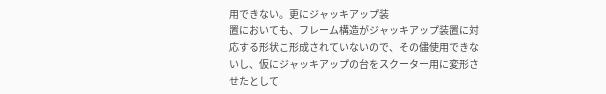用できない。更にジャッキアップ装
置においても、フレーム構造がジャッキアップ装置に対
応する形状こ形成されていないので、その儘使用できな
いし、仮にジャッキアップの台をスクーター用に変形さ
せたとして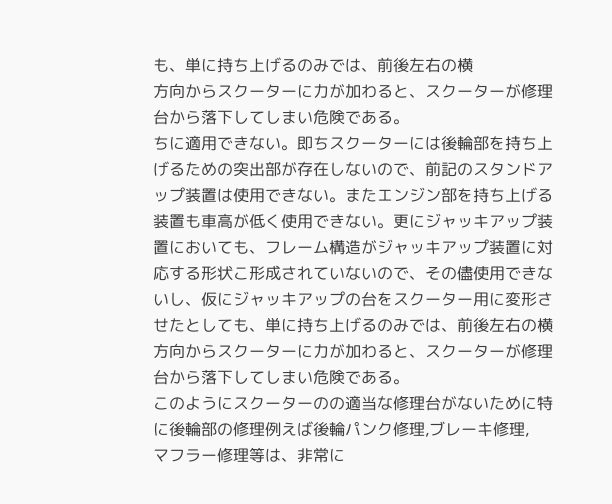も、単に持ち上げるのみでは、前後左右の横
方向からスクーターに力が加わると、スクーターが修理
台から落下してしまい危険である。
ちに適用できない。即ちスクーターには後輪部を持ち上
げるための突出部が存在しないので、前記のスタンドア
ップ装置は使用できない。またエンジン部を持ち上げる
装置も車高が低く使用できない。更にジャッキアップ装
置においても、フレーム構造がジャッキアップ装置に対
応する形状こ形成されていないので、その儘使用できな
いし、仮にジャッキアップの台をスクーター用に変形さ
せたとしても、単に持ち上げるのみでは、前後左右の横
方向からスクーターに力が加わると、スクーターが修理
台から落下してしまい危険である。
このようにスクーターのの適当な修理台がないために特
に後輪部の修理例えば後輪パンク修理,ブレーキ修理,
マフラー修理等は、非常に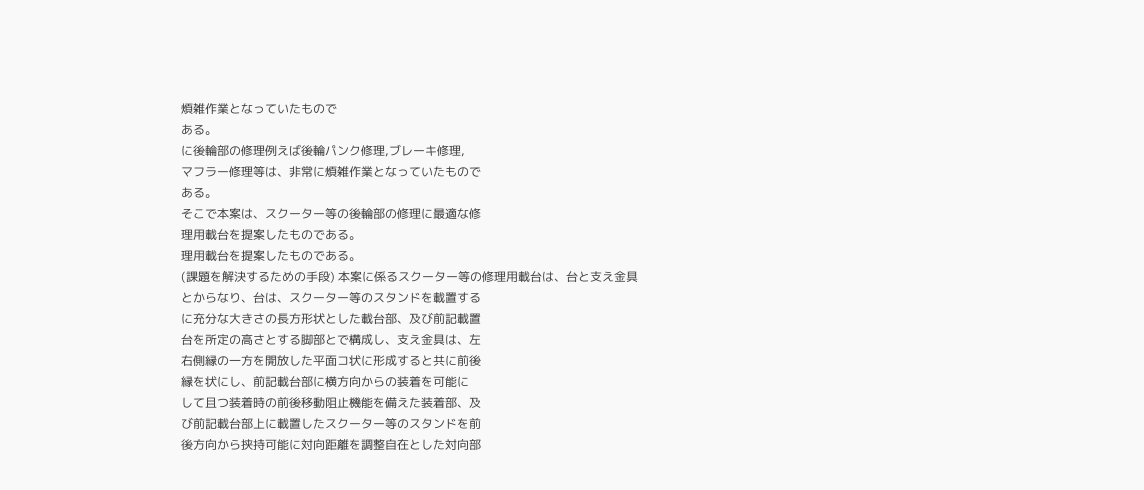煩雑作業となっていたもので
ある。
に後輪部の修理例えば後輪パンク修理,ブレーキ修理,
マフラー修理等は、非常に煩雑作業となっていたもので
ある。
そこで本案は、スクーター等の後輪部の修理に最適な修
理用載台を提案したものである。
理用載台を提案したものである。
(課題を解決するための手段) 本案に係るスクーター等の修理用載台は、台と支え金具
とからなり、台は、スクーター等のスタンドを載置する
に充分な大きさの長方形状とした載台部、及び前記載置
台を所定の高さとする脚部とで構成し、支え金具は、左
右側縁の一方を開放した平面コ状に形成すると共に前後
縁を状にし、前記載台部に横方向からの装着を可能に
して且つ装着時の前後移動阻止機能を備えた装着部、及
び前記載台部上に載置したスクーター等のスタンドを前
後方向から挟持可能に対向距離を調整自在とした対向部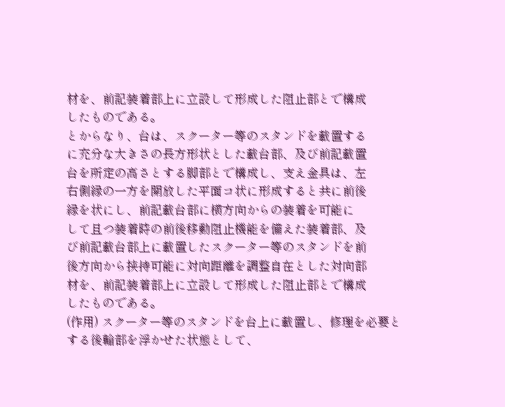材を、前記装着部上に立設して形成した阻止部とで構成
したものである。
とからなり、台は、スクーター等のスタンドを載置する
に充分な大きさの長方形状とした載台部、及び前記載置
台を所定の高さとする脚部とで構成し、支え金具は、左
右側縁の一方を開放した平面コ状に形成すると共に前後
縁を状にし、前記載台部に横方向からの装着を可能に
して且つ装着時の前後移動阻止機能を備えた装着部、及
び前記載台部上に載置したスクーター等のスタンドを前
後方向から挟持可能に対向距離を調整自在とした対向部
材を、前記装着部上に立設して形成した阻止部とで構成
したものである。
(作用) スクーター等のスタンドを台上に載置し、修理を必要と
する後輪部を浮かせた状態として、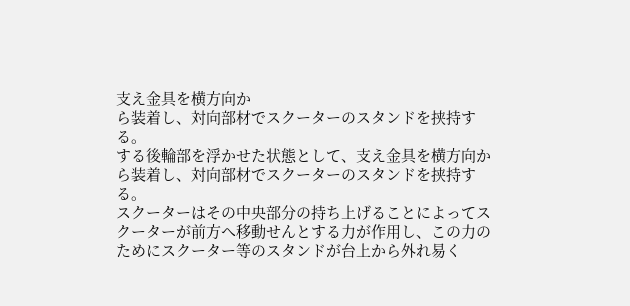支え金具を横方向か
ら装着し、対向部材でスクーターのスタンドを挟持す
る。
する後輪部を浮かせた状態として、支え金具を横方向か
ら装着し、対向部材でスクーターのスタンドを挟持す
る。
スクーターはその中央部分の持ち上げることによってス
クーターが前方へ移動せんとする力が作用し、この力の
ためにスクーター等のスタンドが台上から外れ易く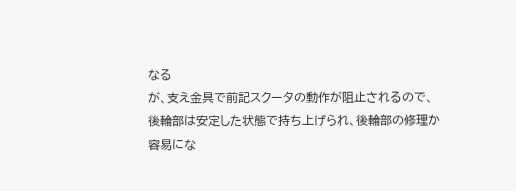なる
が、支え金具で前記スクータの動作が阻止されるので、
後輪部は安定した状態で持ち上げられ、後輪部の修理か
容易にな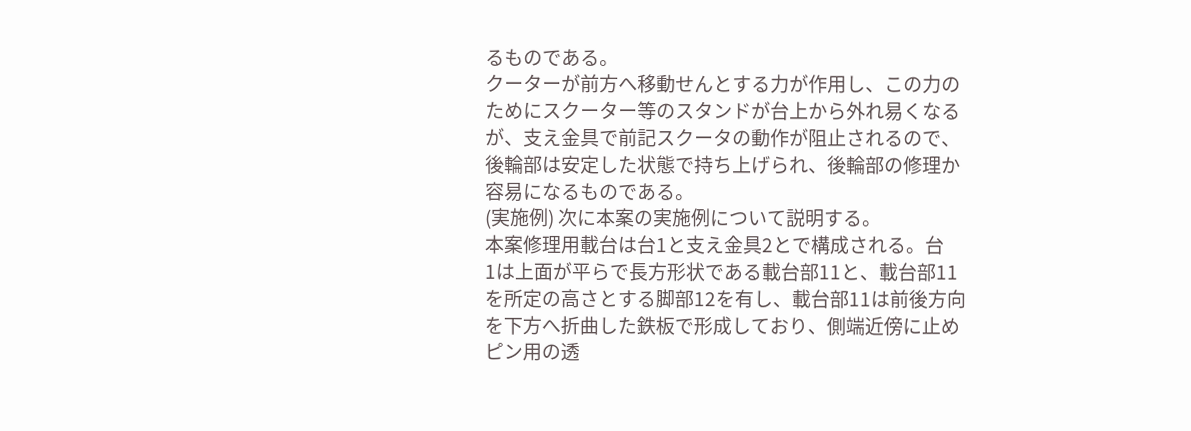るものである。
クーターが前方へ移動せんとする力が作用し、この力の
ためにスクーター等のスタンドが台上から外れ易くなる
が、支え金具で前記スクータの動作が阻止されるので、
後輪部は安定した状態で持ち上げられ、後輪部の修理か
容易になるものである。
(実施例) 次に本案の実施例について説明する。
本案修理用載台は台1と支え金具2とで構成される。台
1は上面が平らで長方形状である載台部11と、載台部11
を所定の高さとする脚部12を有し、載台部11は前後方向
を下方へ折曲した鉄板で形成しており、側端近傍に止め
ピン用の透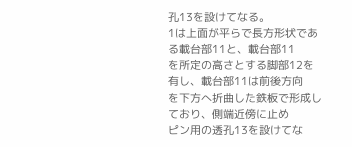孔13を設けてなる。
1は上面が平らで長方形状である載台部11と、載台部11
を所定の高さとする脚部12を有し、載台部11は前後方向
を下方へ折曲した鉄板で形成しており、側端近傍に止め
ピン用の透孔13を設けてな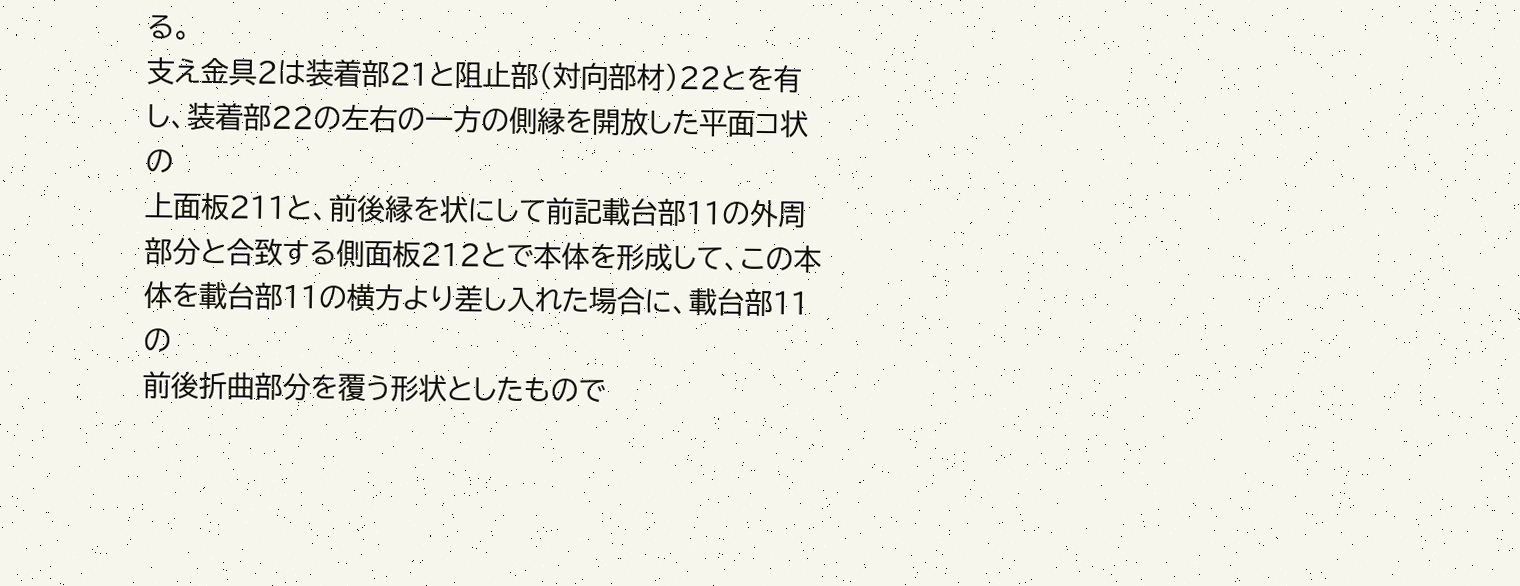る。
支え金具2は装着部21と阻止部(対向部材)22とを有
し、装着部22の左右の一方の側縁を開放した平面コ状の
上面板211と、前後縁を状にして前記載台部11の外周
部分と合致する側面板212とで本体を形成して、この本
体を載台部11の横方より差し入れた場合に、載台部11の
前後折曲部分を覆う形状としたもので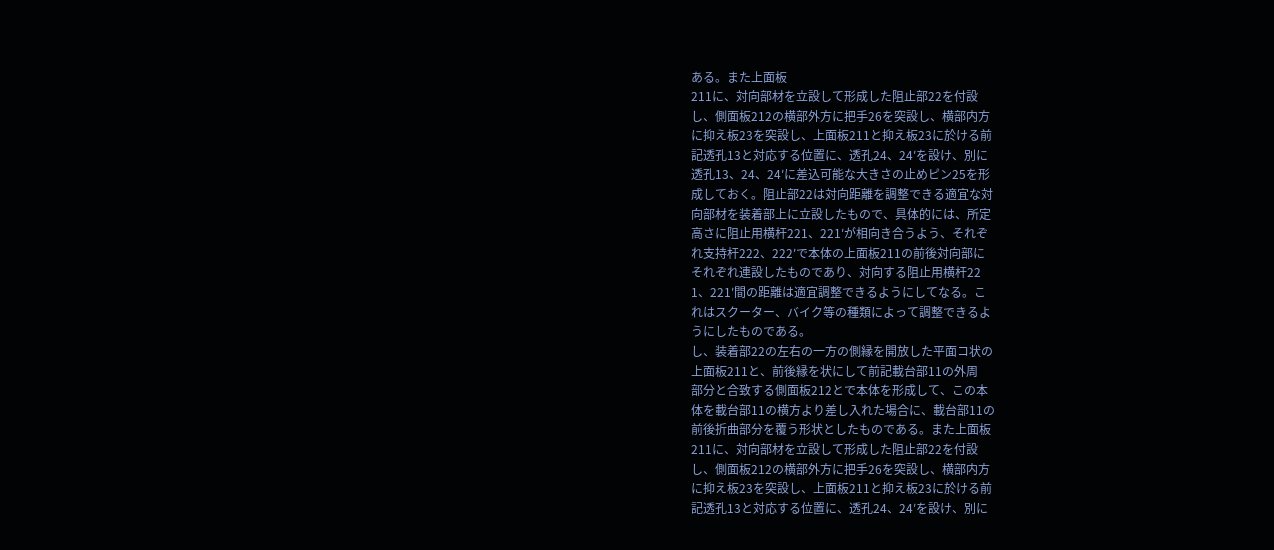ある。また上面板
211に、対向部材を立設して形成した阻止部22を付設
し、側面板212の横部外方に把手26を突設し、横部内方
に抑え板23を突設し、上面板211と抑え板23に於ける前
記透孔13と対応する位置に、透孔24、24′を設け、別に
透孔13、24、24′に差込可能な大きさの止めピン25を形
成しておく。阻止部22は対向距離を調整できる適宜な対
向部材を装着部上に立設したもので、具体的には、所定
高さに阻止用横杆221、221′が相向き合うよう、それぞ
れ支持杆222、222′で本体の上面板211の前後対向部に
それぞれ連設したものであり、対向する阻止用横杆22
1、221′間の距離は適宜調整できるようにしてなる。こ
れはスクーター、バイク等の種類によって調整できるよ
うにしたものである。
し、装着部22の左右の一方の側縁を開放した平面コ状の
上面板211と、前後縁を状にして前記載台部11の外周
部分と合致する側面板212とで本体を形成して、この本
体を載台部11の横方より差し入れた場合に、載台部11の
前後折曲部分を覆う形状としたものである。また上面板
211に、対向部材を立設して形成した阻止部22を付設
し、側面板212の横部外方に把手26を突設し、横部内方
に抑え板23を突設し、上面板211と抑え板23に於ける前
記透孔13と対応する位置に、透孔24、24′を設け、別に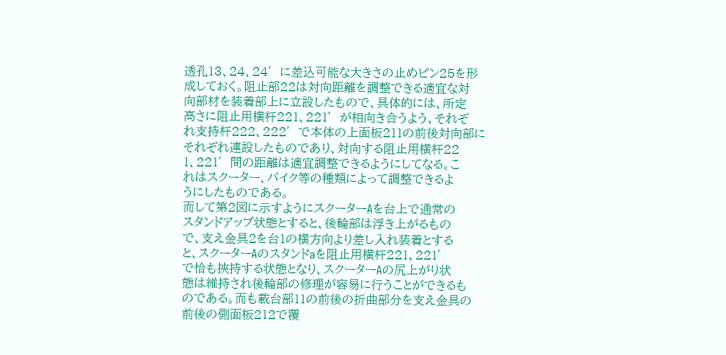透孔13、24、24′に差込可能な大きさの止めピン25を形
成しておく。阻止部22は対向距離を調整できる適宜な対
向部材を装着部上に立設したもので、具体的には、所定
高さに阻止用横杆221、221′が相向き合うよう、それぞ
れ支持杆222、222′で本体の上面板211の前後対向部に
それぞれ連設したものであり、対向する阻止用横杆22
1、221′間の距離は適宜調整できるようにしてなる。こ
れはスクーター、バイク等の種類によって調整できるよ
うにしたものである。
而して第2図に示すようにスクーターAを台上で通常の
スタンドアップ状態とすると、後輪部は浮き上がるもの
で、支え金具2を台1の横方向より差し入れ装着とする
と、スクーターAのスタンドaを阻止用横杆221、221′
で恰も挾持する状態となり、スクーターAの尻上がり状
態は維持され後輪部の修理が容易に行うことができるも
のである。而も載台部11の前後の折曲部分を支え金具の
前後の側面板212で覆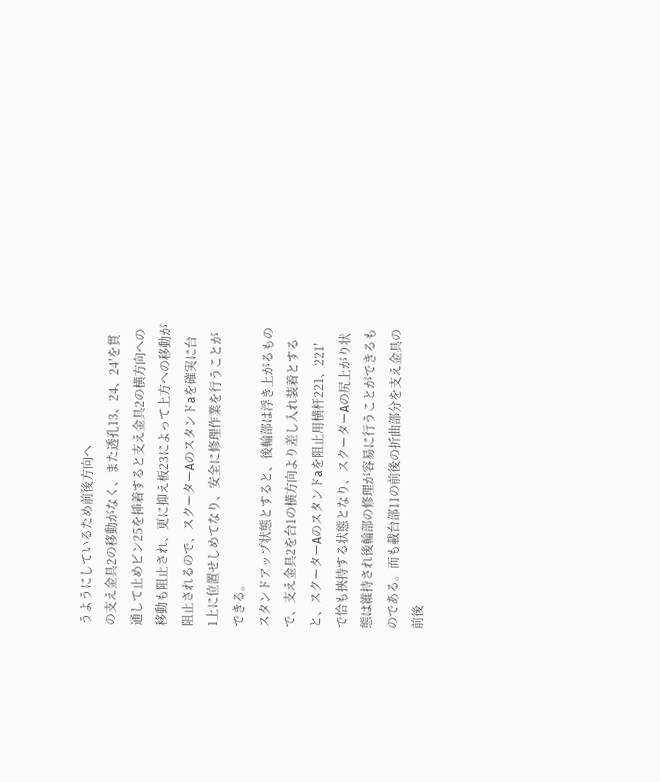うようにしているため前後方向へ
の支え金具2の移動がなく、また透孔13、24、24′を貫
通して止めピン25を挿着すると支え金具2の横方向への
移動も阻止され、更に抑え板23によって上方への移動が
阻止されるので、スクーターAのスタンドaを確実に台
1上に位置せしめてなり、安全に修理作業を行うことが
できる。
スタンドアップ状態とすると、後輪部は浮き上がるもの
で、支え金具2を台1の横方向より差し入れ装着とする
と、スクーターAのスタンドaを阻止用横杆221、221′
で恰も挾持する状態となり、スクーターAの尻上がり状
態は維持され後輪部の修理が容易に行うことができるも
のである。而も載台部11の前後の折曲部分を支え金具の
前後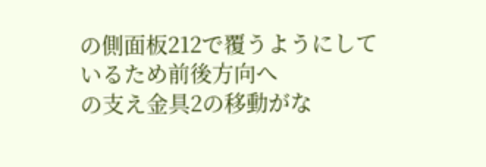の側面板212で覆うようにしているため前後方向へ
の支え金具2の移動がな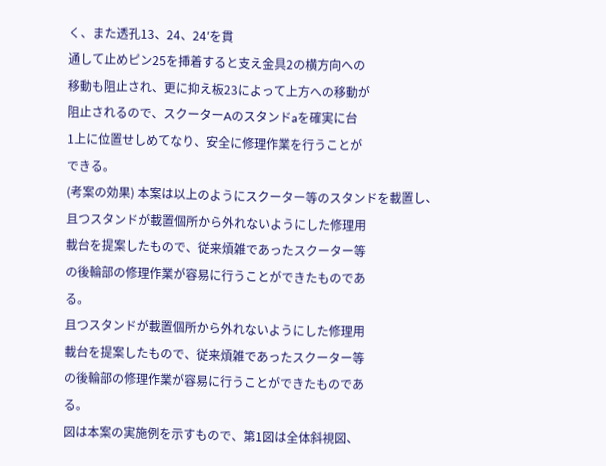く、また透孔13、24、24′を貫
通して止めピン25を挿着すると支え金具2の横方向への
移動も阻止され、更に抑え板23によって上方への移動が
阻止されるので、スクーターAのスタンドaを確実に台
1上に位置せしめてなり、安全に修理作業を行うことが
できる。
(考案の効果) 本案は以上のようにスクーター等のスタンドを載置し、
且つスタンドが載置個所から外れないようにした修理用
載台を提案したもので、従来煩雑であったスクーター等
の後輪部の修理作業が容易に行うことができたものであ
る。
且つスタンドが載置個所から外れないようにした修理用
載台を提案したもので、従来煩雑であったスクーター等
の後輪部の修理作業が容易に行うことができたものであ
る。
図は本案の実施例を示すもので、第1図は全体斜視図、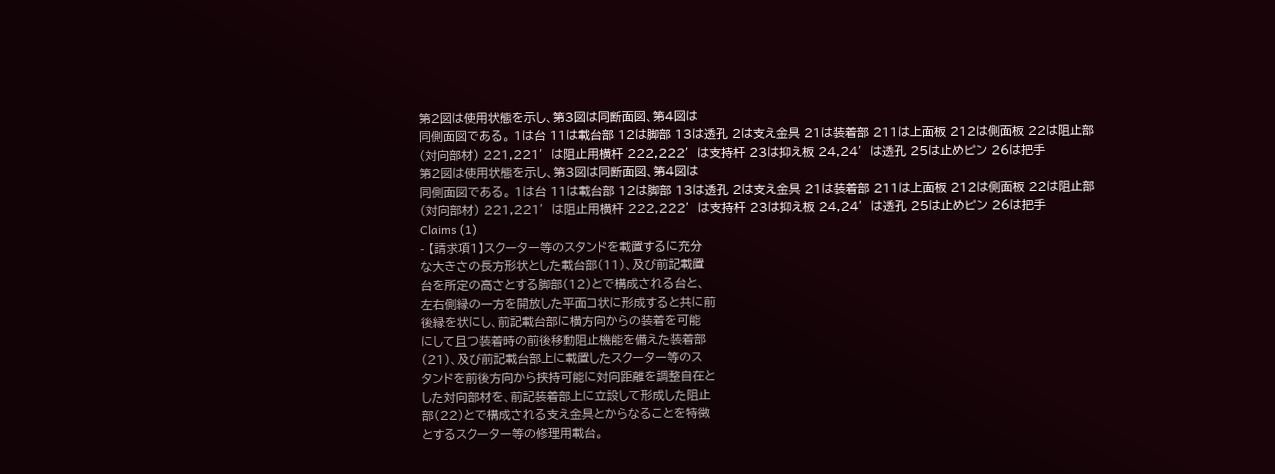第2図は使用状態を示し、第3図は同断面図、第4図は
同側面図である。 1は台 11は載台部 12は脚部 13は透孔 2は支え金具 21は装着部 211は上面板 212は側面板 22は阻止部(対向部材) 221,221′は阻止用横杆 222,222′は支持杆 23は抑え板 24,24′は透孔 25は止めピン 26は把手
第2図は使用状態を示し、第3図は同断面図、第4図は
同側面図である。 1は台 11は載台部 12は脚部 13は透孔 2は支え金具 21は装着部 211は上面板 212は側面板 22は阻止部(対向部材) 221,221′は阻止用横杆 222,222′は支持杆 23は抑え板 24,24′は透孔 25は止めピン 26は把手
Claims (1)
- 【請求項1】スクーター等のスタンドを載置するに充分
な大きさの長方形状とした載台部(11)、及び前記載置
台を所定の高さとする脚部(12)とで構成される台と、
左右側縁の一方を開放した平面コ状に形成すると共に前
後縁を状にし、前記載台部に横方向からの装着を可能
にして且つ装着時の前後移動阻止機能を備えた装着部
(21)、及び前記載台部上に載置したスクーター等のス
タンドを前後方向から挟持可能に対向距離を調整自在と
した対向部材を、前記装着部上に立設して形成した阻止
部(22)とで構成される支え金具とからなることを特徴
とするスクーター等の修理用載台。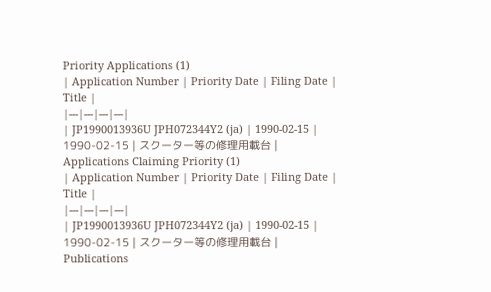Priority Applications (1)
| Application Number | Priority Date | Filing Date | Title |
|---|---|---|---|
| JP1990013936U JPH072344Y2 (ja) | 1990-02-15 | 1990-02-15 | スクーター等の修理用載台 |
Applications Claiming Priority (1)
| Application Number | Priority Date | Filing Date | Title |
|---|---|---|---|
| JP1990013936U JPH072344Y2 (ja) | 1990-02-15 | 1990-02-15 | スクーター等の修理用載台 |
Publications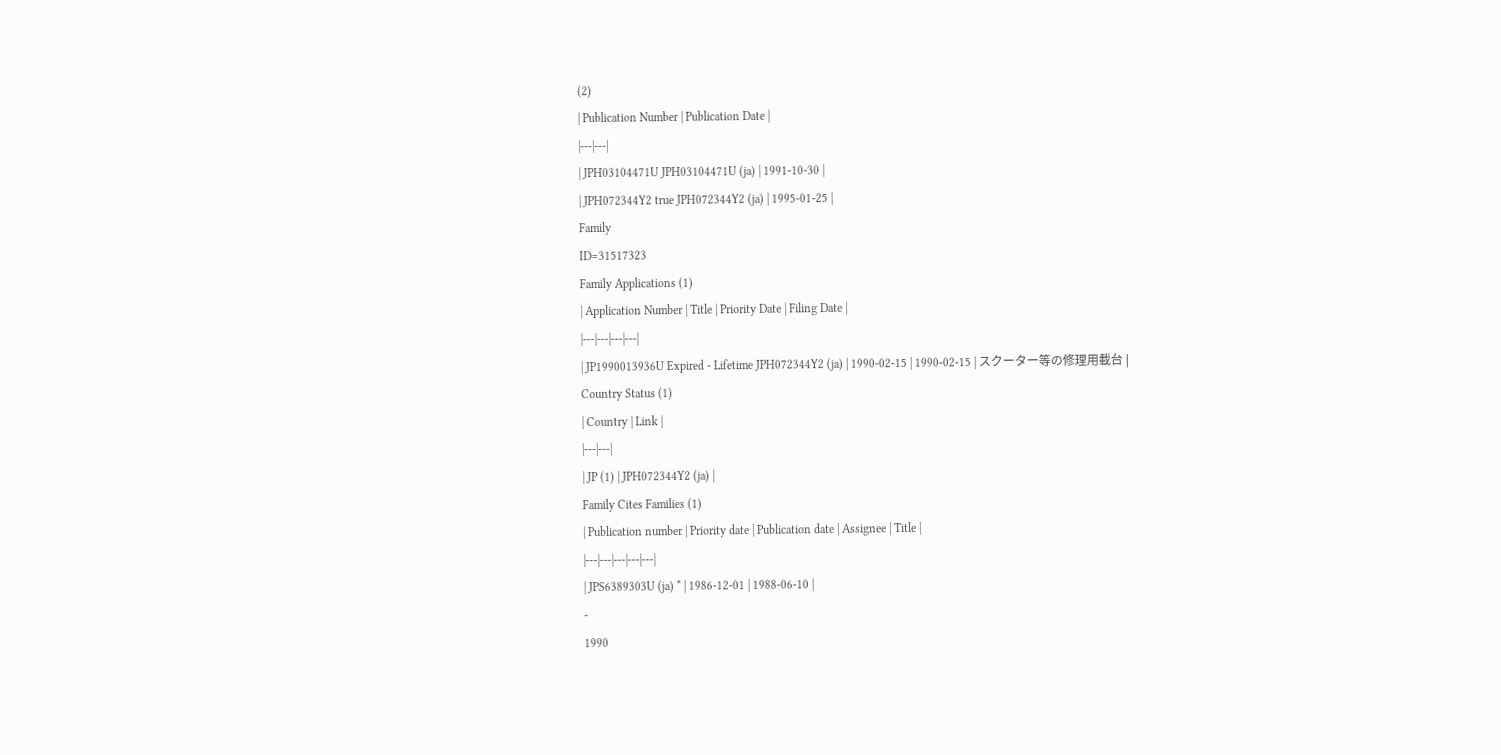(2)
| Publication Number | Publication Date |
|---|---|
| JPH03104471U JPH03104471U (ja) | 1991-10-30 |
| JPH072344Y2 true JPH072344Y2 (ja) | 1995-01-25 |
Family
ID=31517323
Family Applications (1)
| Application Number | Title | Priority Date | Filing Date |
|---|---|---|---|
| JP1990013936U Expired - Lifetime JPH072344Y2 (ja) | 1990-02-15 | 1990-02-15 | スクーター等の修理用載台 |
Country Status (1)
| Country | Link |
|---|---|
| JP (1) | JPH072344Y2 (ja) |
Family Cites Families (1)
| Publication number | Priority date | Publication date | Assignee | Title |
|---|---|---|---|---|
| JPS6389303U (ja) * | 1986-12-01 | 1988-06-10 |
-
1990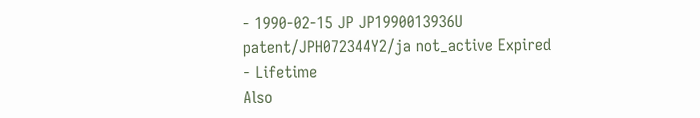- 1990-02-15 JP JP1990013936U patent/JPH072344Y2/ja not_active Expired - Lifetime
Also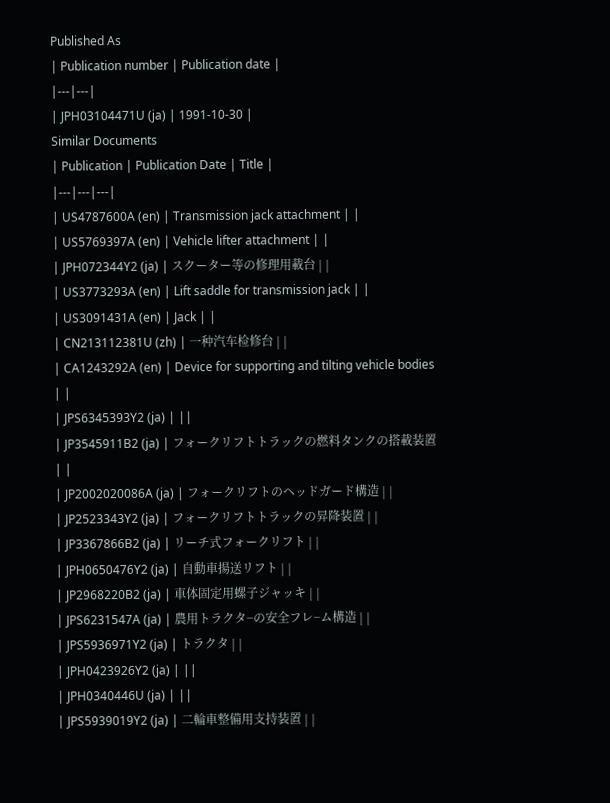Published As
| Publication number | Publication date |
|---|---|
| JPH03104471U (ja) | 1991-10-30 |
Similar Documents
| Publication | Publication Date | Title |
|---|---|---|
| US4787600A (en) | Transmission jack attachment | |
| US5769397A (en) | Vehicle lifter attachment | |
| JPH072344Y2 (ja) | スクーター等の修理用載台 | |
| US3773293A (en) | Lift saddle for transmission jack | |
| US3091431A (en) | Jack | |
| CN213112381U (zh) | 一种汽车检修台 | |
| CA1243292A (en) | Device for supporting and tilting vehicle bodies | |
| JPS6345393Y2 (ja) | ||
| JP3545911B2 (ja) | フォークリフトトラックの燃料タンクの搭載装置 | |
| JP2002020086A (ja) | フォークリフトのヘッドガード構造 | |
| JP2523343Y2 (ja) | フォークリフトトラックの昇降装置 | |
| JP3367866B2 (ja) | リーチ式フォークリフト | |
| JPH0650476Y2 (ja) | 自動車揚送リフト | |
| JP2968220B2 (ja) | 車体固定用螺子ジャッキ | |
| JPS6231547A (ja) | 農用トラクタ−の安全フレ−ム構造 | |
| JPS5936971Y2 (ja) | トラクタ | |
| JPH0423926Y2 (ja) | ||
| JPH0340446U (ja) | ||
| JPS5939019Y2 (ja) | 二輪車整備用支持装置 | |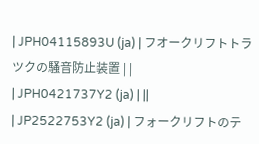| JPH04115893U (ja) | フオークリフトトラツクの騒音防止装置 | |
| JPH0421737Y2 (ja) | ||
| JP2522753Y2 (ja) | フォークリフトのテ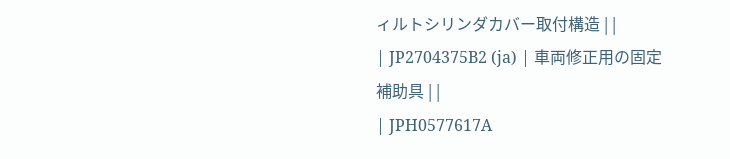ィルトシリンダカバー取付構造 | |
| JP2704375B2 (ja) | 車両修正用の固定補助具 | |
| JPH0577617A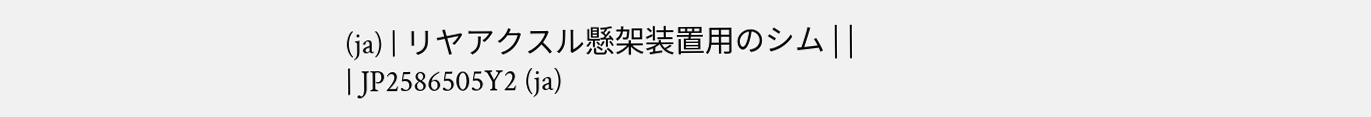(ja) | リヤアクスル懸架装置用のシム | |
| JP2586505Y2 (ja)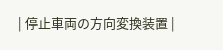| 停止車両の方向変換装置 |